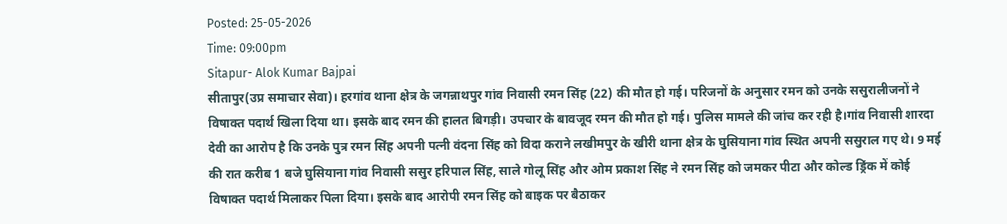Posted: 25-05-2026
Time: 09:00pm
Sitapur- Alok Kumar Bajpai
सीतापुर(उप्र समाचार सेवा)। हरगांव थाना क्षेत्र के जगन्नाथपुर गांव निवासी रमन सिंह (22) की मौत हो गई। परिजनों के अनुसार रमन को उनके ससुरालीजनों ने विषाक्त पदार्थ खिला दिया था। इसके बाद रमन की हालत बिगड़ी। उपचार के बावजूद रमन की मौत हो गई। पुलिस मामले की जांच कर रही है।गांव निवासी शारदा देवी का आरोप है कि उनके पुत्र रमन सिंह अपनी पत्नी वंदना सिंह को विदा कराने लखीमपुर के खीरी थाना क्षेत्र के घुसियाना गांव स्थित अपनी ससुराल गए थे। 9 मई की रात करीब 1 बजे घुसियाना गांव निवासी ससुर हरिपाल सिंह, साले गोलू सिंह और ओम प्रकाश सिंह ने रमन सिंह को जमकर पीटा और कोल्ड ड्रिंक में कोई विषाक्त पदार्थ मिलाकर पिला दिया। इसके बाद आरोपी रमन सिंह को बाइक पर बैठाकर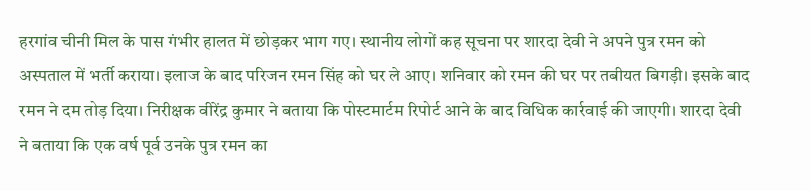हरगांव चीनी मिल के पास गंभीर हालत में छोड़कर भाग गए। स्थानीय लोगों कह सूचना पर शारदा देवी ने अपने पुत्र रमन को अस्पताल में भर्ती कराया। इलाज के बाद परिजन रमन सिंह को घर ले आए। शनिवार को रमन की घर पर तबीयत बिगड़ी। इसके बाद रमन ने दम तोड़ दिया। निरीक्षक वीरेंद्र कुमार ने बताया कि पोस्टमार्टम रिपोर्ट आने के बाद विधिक कार्रवाई की जाएगी। शारदा देवी ने बताया कि एक वर्ष पूर्व उनके पुत्र रमन का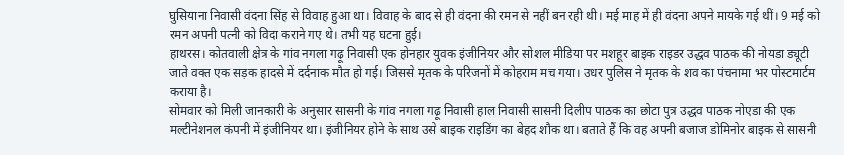घुसियाना निवासी वंदना सिंह से विवाह हुआ था। विवाह के बाद से ही वंदना की रमन से नहीं बन रही थी। मई माह में ही वंदना अपने मायके गई थीं। 9 मई को रमन अपनी पत्नी को विदा कराने गए थे। तभी यह घटना हुई।
हाथरस। कोतवाली क्षेत्र के गांव नगला गढ़ू निवासी एक होनहार युवक इंजीनियर और सोशल मीडिया पर मशहूर बाइक राइडर उद्धव पाठक की नोयडा ड्यूटी जाते वक्त एक सड़क हादसे में दर्दनाक मौत हो गई। जिससे मृतक के परिजनों में कोहराम मच गया। उधर पुलिस ने मृतक के शव का पंचनामा भर पोस्टमार्टम कराया है।
सोमवार को मिली जानकारी के अनुसार सासनी के गांव नगला गढ़ू निवासी हाल निवासी सासनी दिलीप पाठक का छोटा पुत्र उद्धव पाठक नोएडा की एक मल्टीनेशनल कंपनी में इंजीनियर था। इंजीनियर होने के साथ उसे बाइक राइडिंग का बेहद शौक था। बताते हैं कि वह अपनी बजाज डोमिनोर बाइक से सासनी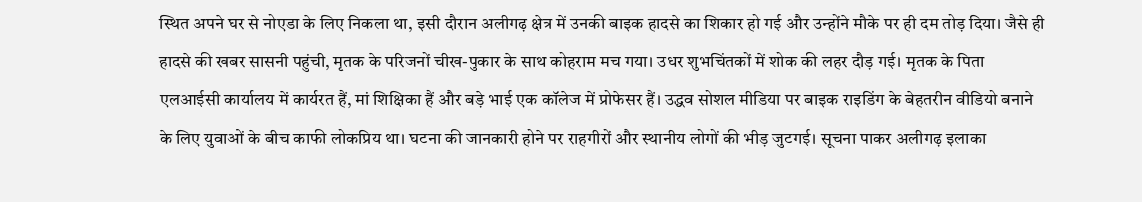स्थित अपने घर से नोएडा के लिए निकला था, इसी दौरान अलीगढ़ क्षेत्र में उनकी बाइक हादसे का शिकार हो गई और उन्होंने मौके पर ही दम तोड़ दिया। जैसे ही हादसे की खबर सासनी पहुंची, मृतक के परिजनों चीख-पुकार के साथ कोहराम मच गया। उधर शुभचिंतकों में शोक की लहर दौड़ गई। मृतक के पिता एलआईसी कार्यालय में कार्यरत हैं, मां शिक्षिका हैं और बड़े भाई एक कॉलेज में प्रोफेसर हैं। उद्धव सोशल मीडिया पर बाइक राइडिंग के बेहतरीन वीडियो बनाने के लिए युवाओं के बीच काफी लोकप्रिय था। घटना की जानकारी होने पर राहगीरों और स्थानीय लोगों की भीड़ जुटगई। सूचना पाकर अलीगढ़ इलाका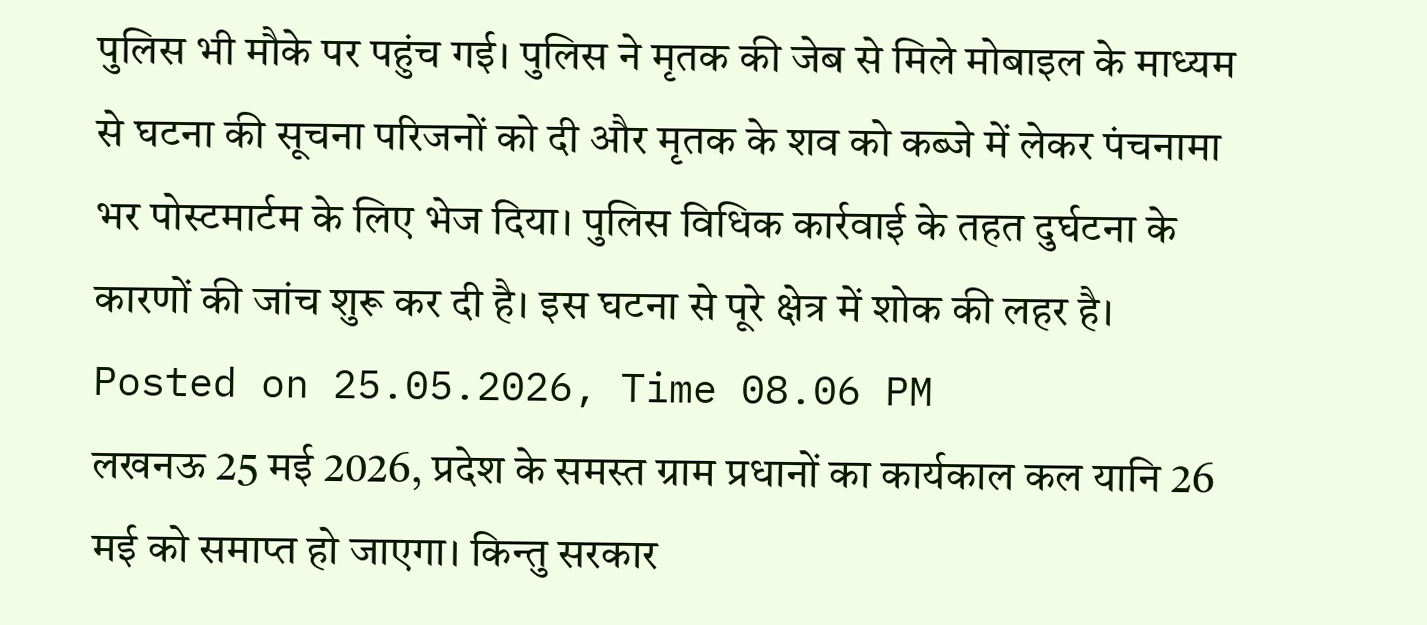पुलिस भी मौके पर पहुंच गई। पुलिस ने मृतक की जेब से मिले मोबाइल के माध्यम से घटना की सूचना परिजनों को दी और मृतक के शव को कब्जे में लेकर पंचनामा भर पोस्टमार्टम के लिए भेज दिया। पुलिस विधिक कार्रवाई के तहत दुर्घटना के कारणों की जांच शुरू कर दी है। इस घटना से पूरे क्षेत्र में शोक की लहर है।
Posted on 25.05.2026, Time 08.06 PM
लखनऊ 25 मई 2026, प्रदेश के समस्त ग्राम प्रधानों का कार्यकाल कल यानि 26 मई को समाप्त हो जाएगा। किन्तु सरकार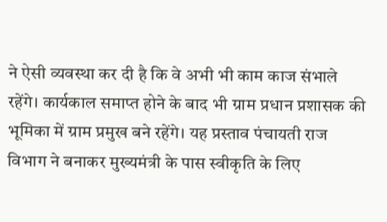ने ऐसी व्यवस्था कर दी है कि वे अभी भी काम काज संभाले रहेंगे। कार्यकाल समाप्त होने के बाद भी ग्राम प्रधान प्रशासक की भूमिका में ग्राम प्रमुख बने रहेंगे। यह प्रस्ताव पंचायती राज विभाग ने बनाकर मुख्यमंत्री के पास स्वीकृति के लिए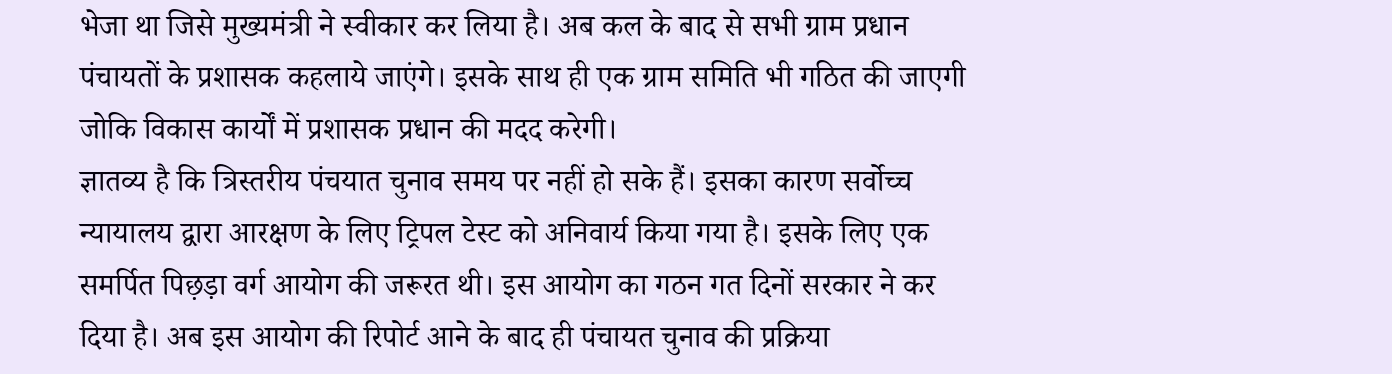भेजा था जिसे मुख्यमंत्री ने स्वीकार कर लिया है। अब कल के बाद से सभी ग्राम प्रधान पंचायतों के प्रशासक कहलाये जाएंगे। इसके साथ ही एक ग्राम समिति भी गठित की जाएगी जोकि विकास कार्यों में प्रशासक प्रधान की मदद करेगी।
ज्ञातव्य है कि त्रिस्तरीय पंचयात चुनाव समय पर नहीं हो सके हैं। इसका कारण सर्वोच्च न्यायालय द्वारा आरक्षण के लिए ट्रिपल टेस्ट को अनिवार्य किया गया है। इसके लिए एक समर्पित पिछ़ड़ा वर्ग आयोग की जरूरत थी। इस आयोग का गठन गत दिनों सरकार ने कर दिया है। अब इस आयोग की रिपोर्ट आने के बाद ही पंचायत चुनाव की प्रक्रिया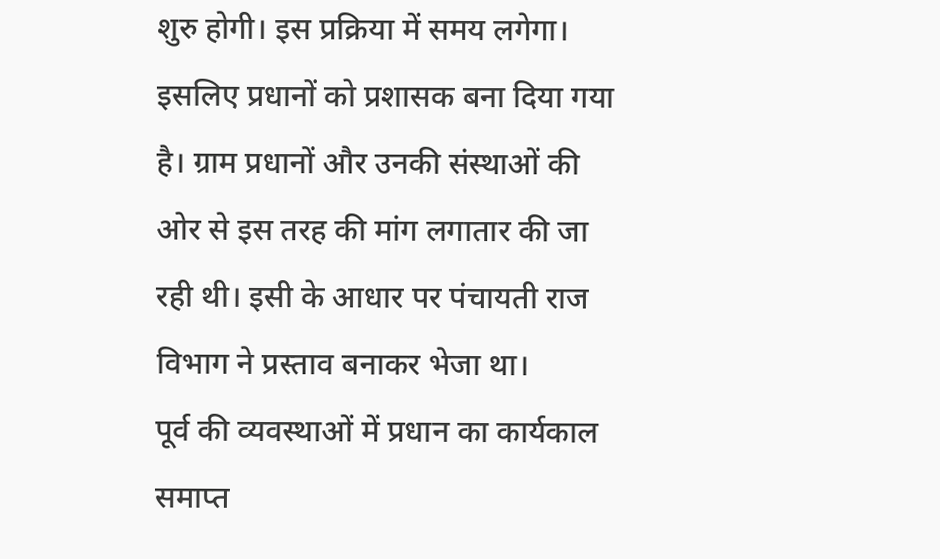शुरु होगी। इस प्रक्रिया में समय लगेगा। इसलिए प्रधानों को प्रशासक बना दिया गया है। ग्राम प्रधानों और उनकी संस्थाओं की ओर से इस तरह की मांग लगातार की जा रही थी। इसी के आधार पर पंचायती राज विभाग ने प्रस्ताव बनाकर भेजा था।
पूर्व की व्यवस्थाओं में प्रधान का कार्यकाल समाप्त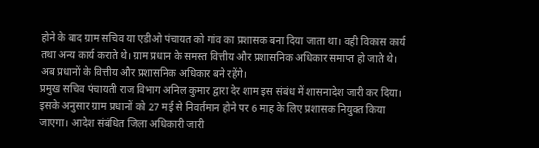होने के बाद ग्राम सचिव या एडीओ पंचायत को गांव का प्रशासक बना दिया जाता था। वही विकास कार्य तथा अन्य कार्य कराते थे। ग्राम प्रधान के समस्त वित्तीय और प्रशासनिक अधिकार समाप्त हो जाते थे। अब प्रधानों के वित्तीय और प्रशासनिक अधिकार बने रहेंगे।
प्रमुख सचिव पंचायती राज विभाग अनिल कुमार द्वारा देर शाम इस संबंध में शासनादेश जारी कर दिया। इसके अनुसार ग्राम प्रधानों को 27 मई से निवर्तमान होने पर 6 माह के लिए प्रशासक नियुक्त किया जाएगा। आदेश संबंधित जिला अधिकारी जारी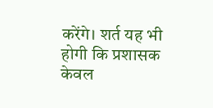करेंगे। शर्त यह भी होगी कि प्रशासक केवल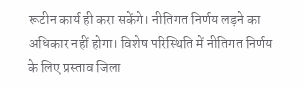रूटीन कार्य ही करा सकेंगे। नीतिगत निर्णय लड़ने का अधिकार नहीं होगा। विशेष परिस्थिति में नीतिगत निर्णय के लिए प्रस्ताव जिला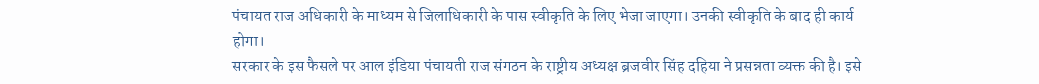पंचायत राज अधिकारी के माध्यम से जिलाधिकारी के पास स्वीकृति के लिए भेजा जाएगा। उनकी स्वीकृति के बाद ही कार्य होगा।
सरकार के इस फैसले पर आल इंडिया पंचायती राज संगठन के राष्ट्रीय अध्यक्ष ब्रजवीर सिंह दहिया ने प्रसन्नता व्यक्त की है। इसे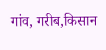गांव, गरीब,किसान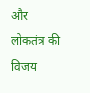और लोकतंत्र की विजय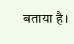बताया है।